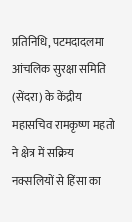प्रतिनिधि, पटमदादलमा आंचलिक सुरक्षा समिति (सेंदरा) के केंद्रीय महासचिव रामकृष्ण महतो ने क्षेत्र में सक्रिय नक्सलियों से हिंसा का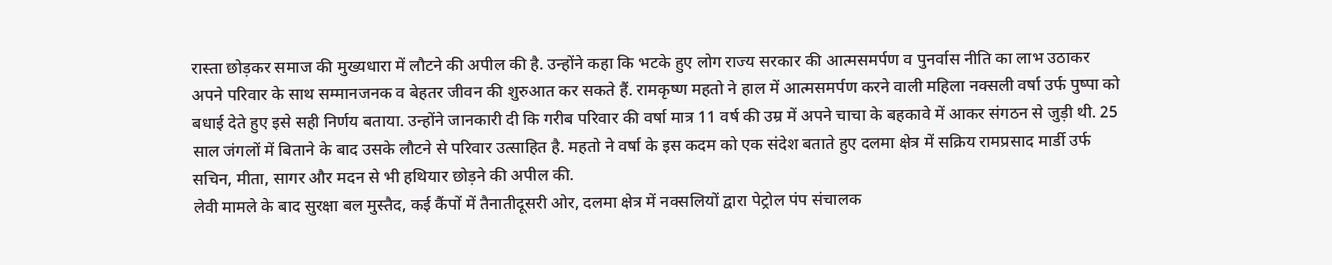रास्ता छोड़कर समाज की मुख्यधारा में लौटने की अपील की है. उन्होंने कहा कि भटके हुए लोग राज्य सरकार की आत्मसमर्पण व पुनर्वास नीति का लाभ उठाकर अपने परिवार के साथ सम्मानजनक व बेहतर जीवन की शुरुआत कर सकते हैं. रामकृष्ण महतो ने हाल में आत्मसमर्पण करने वाली महिला नक्सली वर्षा उर्फ पुष्पा को बधाई देते हुए इसे सही निर्णय बताया. उन्होंने जानकारी दी कि गरीब परिवार की वर्षा मात्र 11 वर्ष की उम्र में अपने चाचा के बहकावे में आकर संगठन से जुड़ी थी. 25 साल जंगलों में बिताने के बाद उसके लौटने से परिवार उत्साहित है. महतो ने वर्षा के इस कदम को एक संदेश बताते हुए दलमा क्षेत्र में सक्रिय रामप्रसाद मार्डी उर्फ सचिन, मीता, सागर और मदन से भी हथियार छोड़ने की अपील की.
लेवी मामले के बाद सुरक्षा बल मुस्तैद, कई कैंपों में तैनातीदूसरी ओर, दलमा क्षेत्र में नक्सलियों द्वारा पेट्रोल पंप संचालक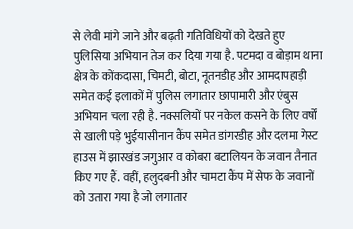से लेवी मांगे जाने और बढ़ती गतिविधियों को देखते हुए पुलिसिया अभियान तेज कर दिया गया है. पटमदा व बोड़ाम थाना क्षेत्र के कोंकदासा, चिमटी, बोटा, नूतनडीह और आमदापहाड़ी समेत कई इलाकों में पुलिस लगातार छापामारी और एंबुस अभियान चला रही है. नक्सलियों पर नकेल कसने के लिए वर्षों से खाली पड़े भुईयासीनान कैंप समेत डांगरडीह और दलमा गेस्ट हाउस में झारखंड जगुआर व कोबरा बटालियन के जवान तैनात किए गए हैं. वहीं, हलुदबनी और चामटा कैंप में सेफ के जवानों को उतारा गया है जो लगातार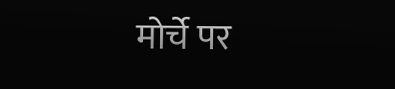मोर्चे पर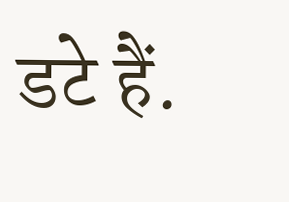डटे हैं.